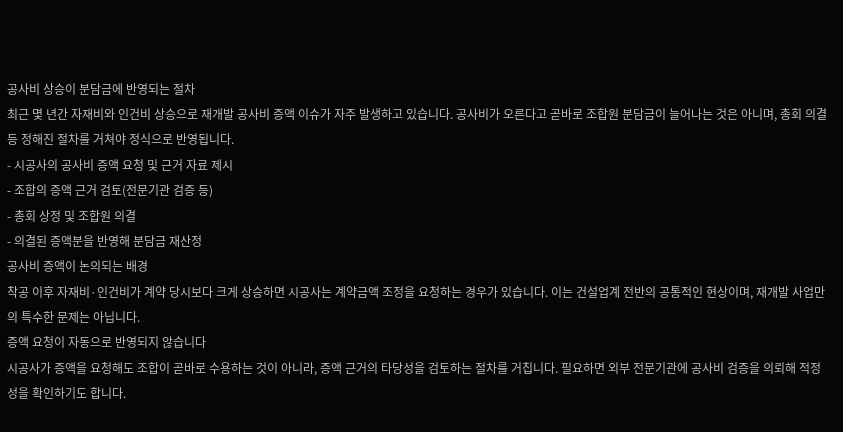공사비 상승이 분담금에 반영되는 절차
최근 몇 년간 자재비와 인건비 상승으로 재개발 공사비 증액 이슈가 자주 발생하고 있습니다. 공사비가 오른다고 곧바로 조합원 분담금이 늘어나는 것은 아니며, 총회 의결 등 정해진 절차를 거쳐야 정식으로 반영됩니다.
- 시공사의 공사비 증액 요청 및 근거 자료 제시
- 조합의 증액 근거 검토(전문기관 검증 등)
- 총회 상정 및 조합원 의결
- 의결된 증액분을 반영해 분담금 재산정
공사비 증액이 논의되는 배경
착공 이후 자재비·인건비가 계약 당시보다 크게 상승하면 시공사는 계약금액 조정을 요청하는 경우가 있습니다. 이는 건설업계 전반의 공통적인 현상이며, 재개발 사업만의 특수한 문제는 아닙니다.
증액 요청이 자동으로 반영되지 않습니다
시공사가 증액을 요청해도 조합이 곧바로 수용하는 것이 아니라, 증액 근거의 타당성을 검토하는 절차를 거칩니다. 필요하면 외부 전문기관에 공사비 검증을 의뢰해 적정성을 확인하기도 합니다.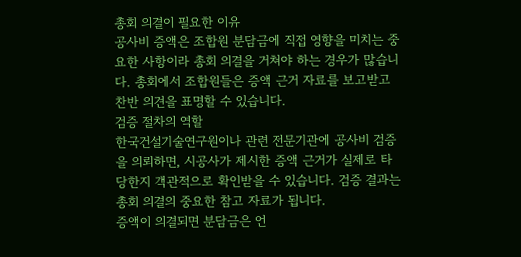총회 의결이 필요한 이유
공사비 증액은 조합원 분담금에 직접 영향을 미치는 중요한 사항이라 총회 의결을 거쳐야 하는 경우가 많습니다. 총회에서 조합원들은 증액 근거 자료를 보고받고 찬반 의견을 표명할 수 있습니다.
검증 절차의 역할
한국건설기술연구원이나 관련 전문기관에 공사비 검증을 의뢰하면, 시공사가 제시한 증액 근거가 실제로 타당한지 객관적으로 확인받을 수 있습니다. 검증 결과는 총회 의결의 중요한 참고 자료가 됩니다.
증액이 의결되면 분담금은 언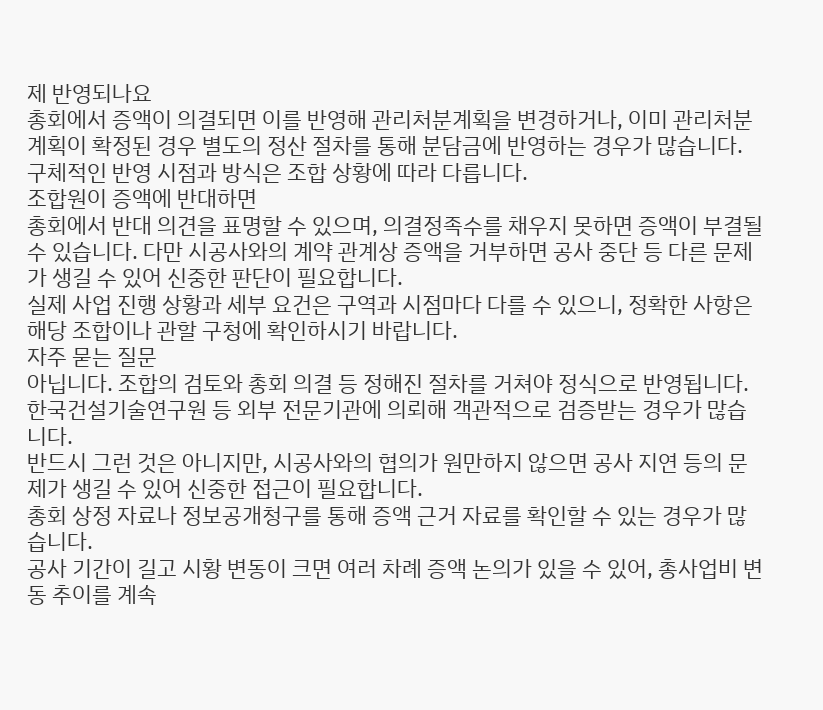제 반영되나요
총회에서 증액이 의결되면 이를 반영해 관리처분계획을 변경하거나, 이미 관리처분계획이 확정된 경우 별도의 정산 절차를 통해 분담금에 반영하는 경우가 많습니다. 구체적인 반영 시점과 방식은 조합 상황에 따라 다릅니다.
조합원이 증액에 반대하면
총회에서 반대 의견을 표명할 수 있으며, 의결정족수를 채우지 못하면 증액이 부결될 수 있습니다. 다만 시공사와의 계약 관계상 증액을 거부하면 공사 중단 등 다른 문제가 생길 수 있어 신중한 판단이 필요합니다.
실제 사업 진행 상황과 세부 요건은 구역과 시점마다 다를 수 있으니, 정확한 사항은 해당 조합이나 관할 구청에 확인하시기 바랍니다.
자주 묻는 질문
아닙니다. 조합의 검토와 총회 의결 등 정해진 절차를 거쳐야 정식으로 반영됩니다.
한국건설기술연구원 등 외부 전문기관에 의뢰해 객관적으로 검증받는 경우가 많습니다.
반드시 그런 것은 아니지만, 시공사와의 협의가 원만하지 않으면 공사 지연 등의 문제가 생길 수 있어 신중한 접근이 필요합니다.
총회 상정 자료나 정보공개청구를 통해 증액 근거 자료를 확인할 수 있는 경우가 많습니다.
공사 기간이 길고 시황 변동이 크면 여러 차례 증액 논의가 있을 수 있어, 총사업비 변동 추이를 계속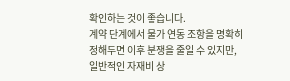확인하는 것이 좋습니다.
계약 단계에서 물가 연동 조항을 명확히 정해두면 이후 분쟁을 줄일 수 있지만, 일반적인 자재비 상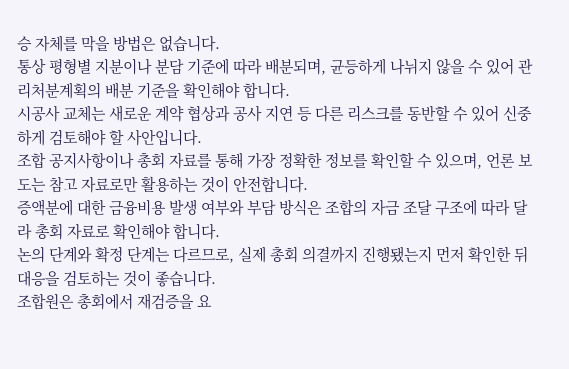승 자체를 막을 방법은 없습니다.
통상 평형별 지분이나 분담 기준에 따라 배분되며, 균등하게 나뉘지 않을 수 있어 관리처분계획의 배분 기준을 확인해야 합니다.
시공사 교체는 새로운 계약 협상과 공사 지연 등 다른 리스크를 동반할 수 있어 신중하게 검토해야 할 사안입니다.
조합 공지사항이나 총회 자료를 통해 가장 정확한 정보를 확인할 수 있으며, 언론 보도는 참고 자료로만 활용하는 것이 안전합니다.
증액분에 대한 금융비용 발생 여부와 부담 방식은 조합의 자금 조달 구조에 따라 달라 총회 자료로 확인해야 합니다.
논의 단계와 확정 단계는 다르므로, 실제 총회 의결까지 진행됐는지 먼저 확인한 뒤 대응을 검토하는 것이 좋습니다.
조합원은 총회에서 재검증을 요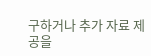구하거나 추가 자료 제공을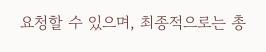요청할 수 있으며, 최종적으로는 총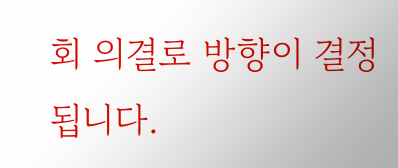회 의결로 방향이 결정됩니다.